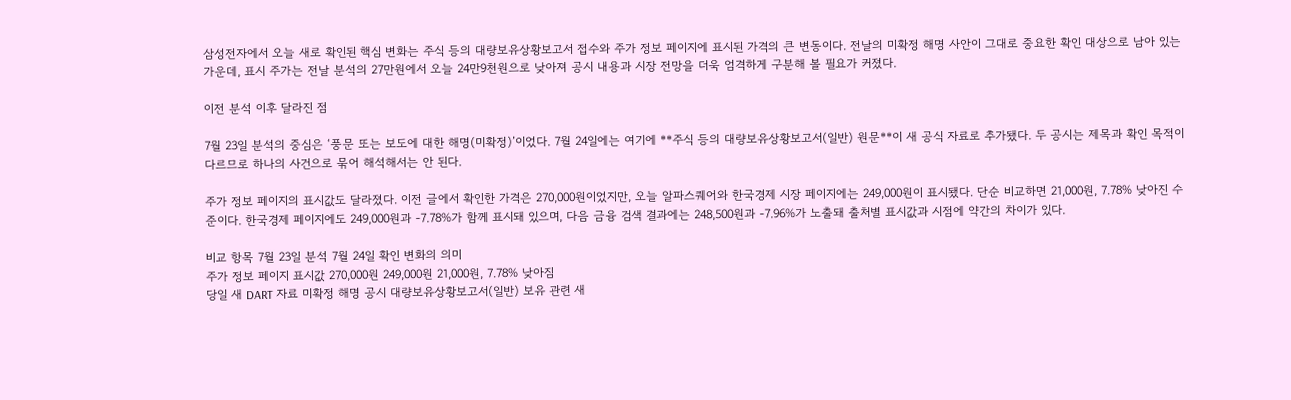삼성전자에서 오늘 새로 확인된 핵심 변화는 주식 등의 대량보유상황보고서 접수와 주가 정보 페이지에 표시된 가격의 큰 변동이다. 전날의 미확정 해명 사안이 그대로 중요한 확인 대상으로 남아 있는 가운데, 표시 주가는 전날 분석의 27만원에서 오늘 24만9천원으로 낮아져 공시 내용과 시장 전망을 더욱 엄격하게 구분해 볼 필요가 커졌다.

이전 분석 이후 달라진 점

7월 23일 분석의 중심은 ‘풍문 또는 보도에 대한 해명(미확정)’이었다. 7월 24일에는 여기에 **주식 등의 대량보유상황보고서(일반) 원문**이 새 공식 자료로 추가됐다. 두 공시는 제목과 확인 목적이 다르므로 하나의 사건으로 묶어 해석해서는 안 된다.

주가 정보 페이지의 표시값도 달라졌다. 이전 글에서 확인한 가격은 270,000원이었지만, 오늘 알파스퀘어와 한국경제 시장 페이지에는 249,000원이 표시됐다. 단순 비교하면 21,000원, 7.78% 낮아진 수준이다. 한국경제 페이지에도 249,000원과 -7.78%가 함께 표시돼 있으며, 다음 금융 검색 결과에는 248,500원과 -7.96%가 노출돼 출처별 표시값과 시점에 약간의 차이가 있다.

비교 항목 7월 23일 분석 7월 24일 확인 변화의 의미
주가 정보 페이지 표시값 270,000원 249,000원 21,000원, 7.78% 낮아짐
당일 새 DART 자료 미확정 해명 공시 대량보유상황보고서(일반) 보유 관련 새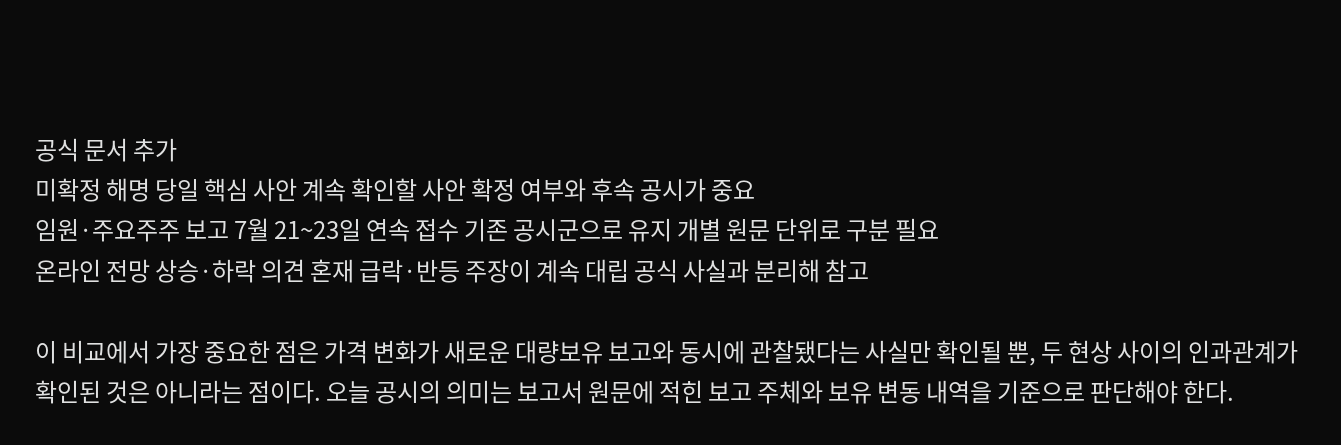공식 문서 추가
미확정 해명 당일 핵심 사안 계속 확인할 사안 확정 여부와 후속 공시가 중요
임원·주요주주 보고 7월 21~23일 연속 접수 기존 공시군으로 유지 개별 원문 단위로 구분 필요
온라인 전망 상승·하락 의견 혼재 급락·반등 주장이 계속 대립 공식 사실과 분리해 참고

이 비교에서 가장 중요한 점은 가격 변화가 새로운 대량보유 보고와 동시에 관찰됐다는 사실만 확인될 뿐, 두 현상 사이의 인과관계가 확인된 것은 아니라는 점이다. 오늘 공시의 의미는 보고서 원문에 적힌 보고 주체와 보유 변동 내역을 기준으로 판단해야 한다.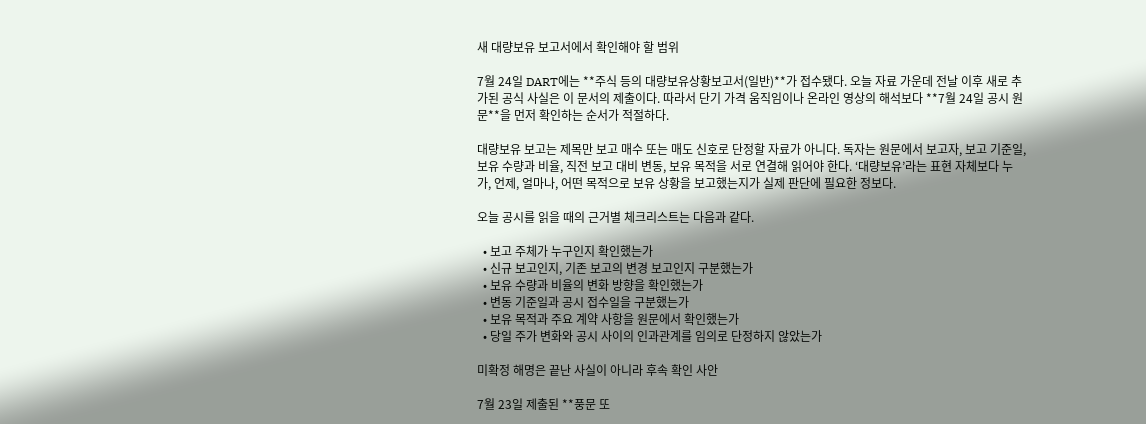새 대량보유 보고서에서 확인해야 할 범위

7월 24일 DART에는 **주식 등의 대량보유상황보고서(일반)**가 접수됐다. 오늘 자료 가운데 전날 이후 새로 추가된 공식 사실은 이 문서의 제출이다. 따라서 단기 가격 움직임이나 온라인 영상의 해석보다 **7월 24일 공시 원문**을 먼저 확인하는 순서가 적절하다.

대량보유 보고는 제목만 보고 매수 또는 매도 신호로 단정할 자료가 아니다. 독자는 원문에서 보고자, 보고 기준일, 보유 수량과 비율, 직전 보고 대비 변동, 보유 목적을 서로 연결해 읽어야 한다. ‘대량보유’라는 표현 자체보다 누가, 언제, 얼마나, 어떤 목적으로 보유 상황을 보고했는지가 실제 판단에 필요한 정보다.

오늘 공시를 읽을 때의 근거별 체크리스트는 다음과 같다.

  • 보고 주체가 누구인지 확인했는가
  • 신규 보고인지, 기존 보고의 변경 보고인지 구분했는가
  • 보유 수량과 비율의 변화 방향을 확인했는가
  • 변동 기준일과 공시 접수일을 구분했는가
  • 보유 목적과 주요 계약 사항을 원문에서 확인했는가
  • 당일 주가 변화와 공시 사이의 인과관계를 임의로 단정하지 않았는가

미확정 해명은 끝난 사실이 아니라 후속 확인 사안

7월 23일 제출된 **풍문 또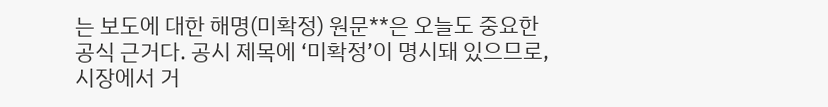는 보도에 대한 해명(미확정) 원문**은 오늘도 중요한 공식 근거다. 공시 제목에 ‘미확정’이 명시돼 있으므로, 시장에서 거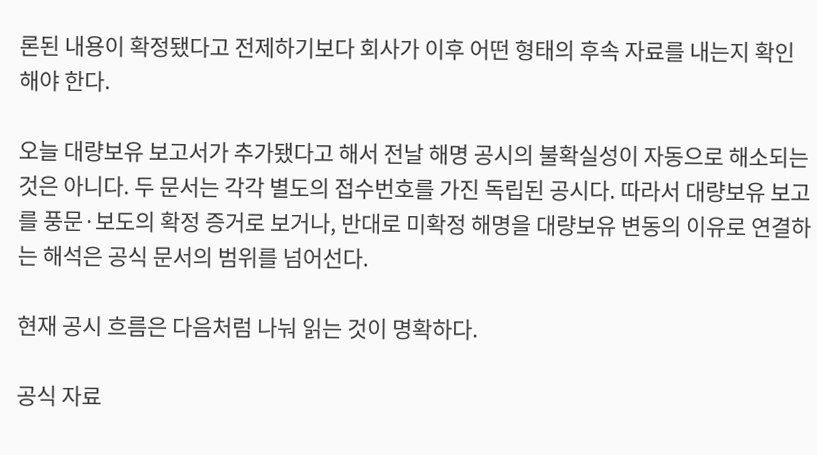론된 내용이 확정됐다고 전제하기보다 회사가 이후 어떤 형태의 후속 자료를 내는지 확인해야 한다.

오늘 대량보유 보고서가 추가됐다고 해서 전날 해명 공시의 불확실성이 자동으로 해소되는 것은 아니다. 두 문서는 각각 별도의 접수번호를 가진 독립된 공시다. 따라서 대량보유 보고를 풍문·보도의 확정 증거로 보거나, 반대로 미확정 해명을 대량보유 변동의 이유로 연결하는 해석은 공식 문서의 범위를 넘어선다.

현재 공시 흐름은 다음처럼 나눠 읽는 것이 명확하다.

공식 자료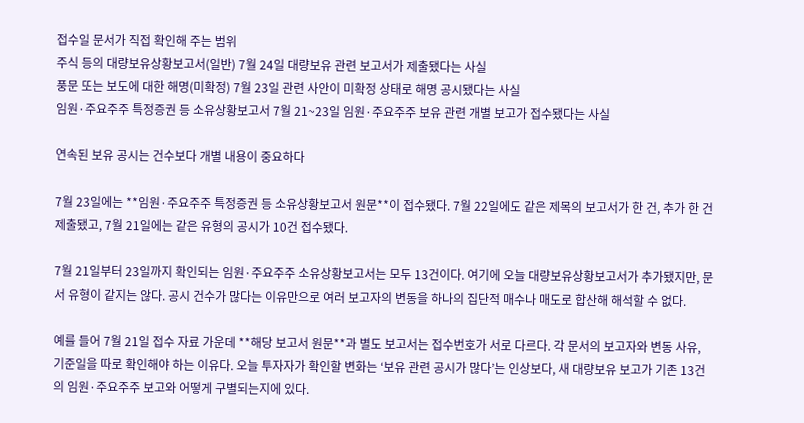접수일 문서가 직접 확인해 주는 범위
주식 등의 대량보유상황보고서(일반) 7월 24일 대량보유 관련 보고서가 제출됐다는 사실
풍문 또는 보도에 대한 해명(미확정) 7월 23일 관련 사안이 미확정 상태로 해명 공시됐다는 사실
임원·주요주주 특정증권 등 소유상황보고서 7월 21~23일 임원·주요주주 보유 관련 개별 보고가 접수됐다는 사실

연속된 보유 공시는 건수보다 개별 내용이 중요하다

7월 23일에는 **임원·주요주주 특정증권 등 소유상황보고서 원문**이 접수됐다. 7월 22일에도 같은 제목의 보고서가 한 건, 추가 한 건 제출됐고, 7월 21일에는 같은 유형의 공시가 10건 접수됐다.

7월 21일부터 23일까지 확인되는 임원·주요주주 소유상황보고서는 모두 13건이다. 여기에 오늘 대량보유상황보고서가 추가됐지만, 문서 유형이 같지는 않다. 공시 건수가 많다는 이유만으로 여러 보고자의 변동을 하나의 집단적 매수나 매도로 합산해 해석할 수 없다.

예를 들어 7월 21일 접수 자료 가운데 **해당 보고서 원문**과 별도 보고서는 접수번호가 서로 다르다. 각 문서의 보고자와 변동 사유, 기준일을 따로 확인해야 하는 이유다. 오늘 투자자가 확인할 변화는 ‘보유 관련 공시가 많다’는 인상보다, 새 대량보유 보고가 기존 13건의 임원·주요주주 보고와 어떻게 구별되는지에 있다.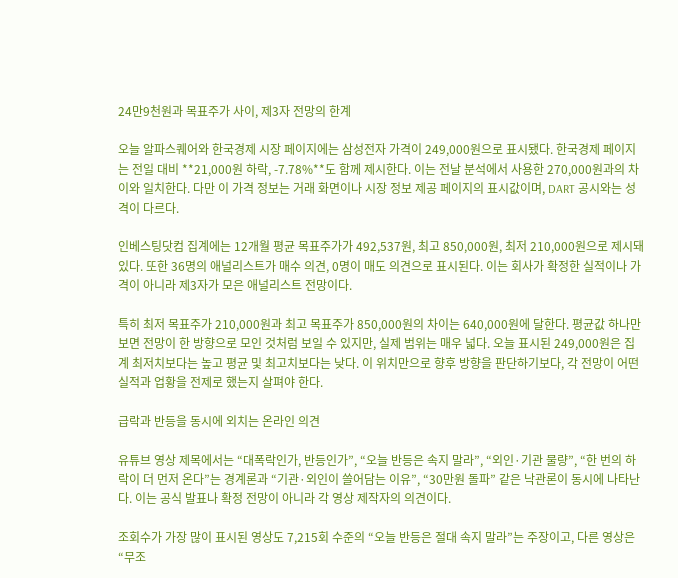24만9천원과 목표주가 사이, 제3자 전망의 한계

오늘 알파스퀘어와 한국경제 시장 페이지에는 삼성전자 가격이 249,000원으로 표시됐다. 한국경제 페이지는 전일 대비 **21,000원 하락, -7.78%**도 함께 제시한다. 이는 전날 분석에서 사용한 270,000원과의 차이와 일치한다. 다만 이 가격 정보는 거래 화면이나 시장 정보 제공 페이지의 표시값이며, DART 공시와는 성격이 다르다.

인베스팅닷컴 집계에는 12개월 평균 목표주가가 492,537원, 최고 850,000원, 최저 210,000원으로 제시돼 있다. 또한 36명의 애널리스트가 매수 의견, 0명이 매도 의견으로 표시된다. 이는 회사가 확정한 실적이나 가격이 아니라 제3자가 모은 애널리스트 전망이다.

특히 최저 목표주가 210,000원과 최고 목표주가 850,000원의 차이는 640,000원에 달한다. 평균값 하나만 보면 전망이 한 방향으로 모인 것처럼 보일 수 있지만, 실제 범위는 매우 넓다. 오늘 표시된 249,000원은 집계 최저치보다는 높고 평균 및 최고치보다는 낮다. 이 위치만으로 향후 방향을 판단하기보다, 각 전망이 어떤 실적과 업황을 전제로 했는지 살펴야 한다.

급락과 반등을 동시에 외치는 온라인 의견

유튜브 영상 제목에서는 “대폭락인가, 반등인가”, “오늘 반등은 속지 말라”, “외인·기관 물량”, “한 번의 하락이 더 먼저 온다”는 경계론과 “기관·외인이 쓸어담는 이유”, “30만원 돌파” 같은 낙관론이 동시에 나타난다. 이는 공식 발표나 확정 전망이 아니라 각 영상 제작자의 의견이다.

조회수가 가장 많이 표시된 영상도 7,215회 수준의 “오늘 반등은 절대 속지 말라”는 주장이고, 다른 영상은 “무조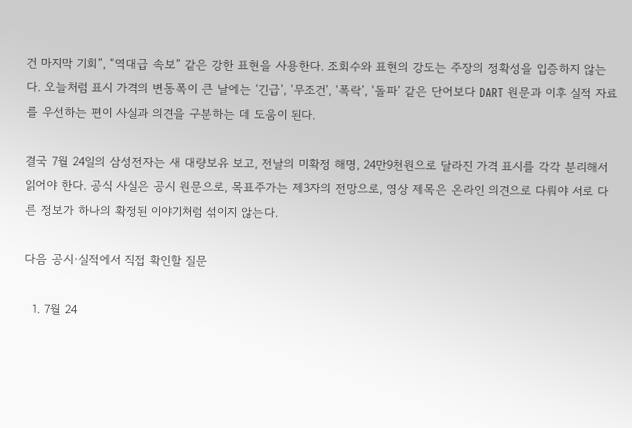건 마지막 기회”, “역대급 속보” 같은 강한 표현을 사용한다. 조회수와 표현의 강도는 주장의 정확성을 입증하지 않는다. 오늘처럼 표시 가격의 변동폭이 큰 날에는 ‘긴급’, ‘무조건’, ‘폭락’, ‘돌파’ 같은 단어보다 DART 원문과 이후 실적 자료를 우선하는 편이 사실과 의견을 구분하는 데 도움이 된다.

결국 7월 24일의 삼성전자는 새 대량보유 보고, 전날의 미확정 해명, 24만9천원으로 달라진 가격 표시를 각각 분리해서 읽어야 한다. 공식 사실은 공시 원문으로, 목표주가는 제3자의 전망으로, 영상 제목은 온라인 의견으로 다뤄야 서로 다른 정보가 하나의 확정된 이야기처럼 섞이지 않는다.

다음 공시·실적에서 직접 확인할 질문

  1. 7월 24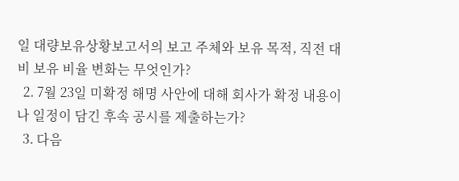일 대량보유상황보고서의 보고 주체와 보유 목적, 직전 대비 보유 비율 변화는 무엇인가?
  2. 7월 23일 미확정 해명 사안에 대해 회사가 확정 내용이나 일정이 담긴 후속 공시를 제출하는가?
  3. 다음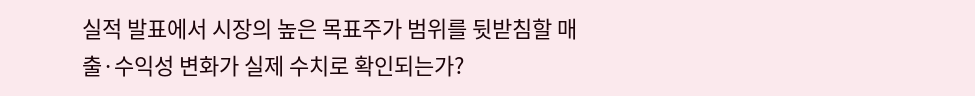실적 발표에서 시장의 높은 목표주가 범위를 뒷받침할 매출·수익성 변화가 실제 수치로 확인되는가?